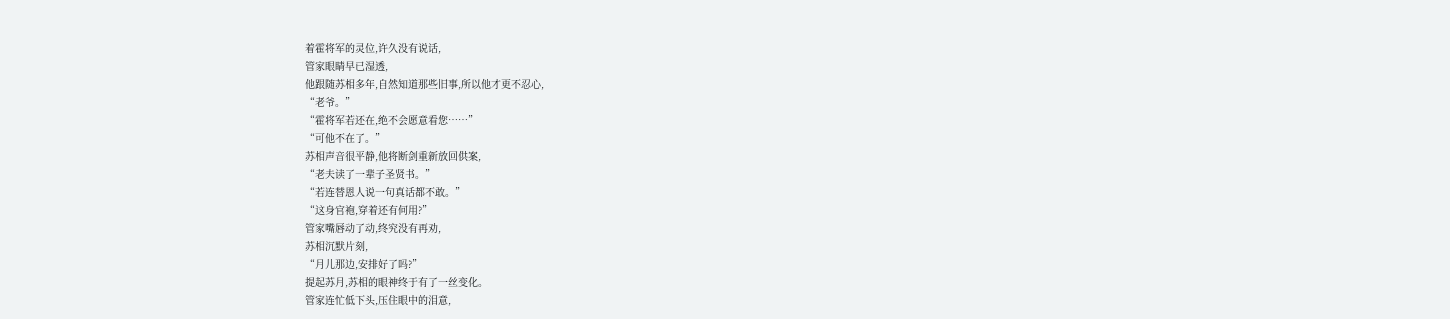着霍将军的灵位,许久没有说话,
管家眼睛早已湿透,
他跟随苏相多年,自然知道那些旧事,所以他才更不忍心,
“老爷。”
“霍将军若还在,绝不会愿意看您……”
“可他不在了。”
苏相声音很平静,他将断剑重新放回供案,
“老夫读了一辈子圣贤书。”
“若连替恩人说一句真话都不敢。”
“这身官袍,穿着还有何用?”
管家嘴唇动了动,终究没有再劝,
苏相沉默片刻,
“月儿那边,安排好了吗?”
提起苏月,苏相的眼神终于有了一丝变化。
管家连忙低下头,压住眼中的泪意,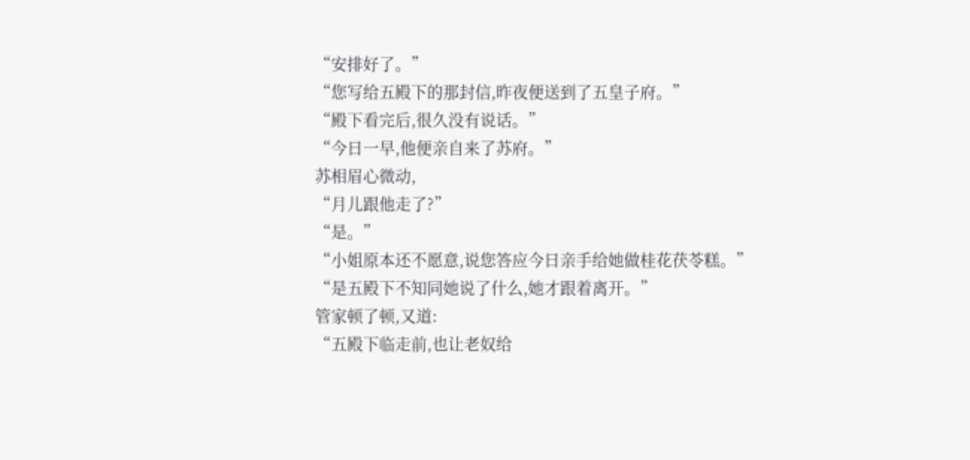“安排好了。”
“您写给五殿下的那封信,昨夜便送到了五皇子府。”
“殿下看完后,很久没有说话。”
“今日一早,他便亲自来了苏府。”
苏相眉心微动,
“月儿跟他走了?”
“是。”
“小姐原本还不愿意,说您答应今日亲手给她做桂花茯苓糕。”
“是五殿下不知同她说了什么,她才跟着离开。”
管家顿了顿,又道:
“五殿下临走前,也让老奴给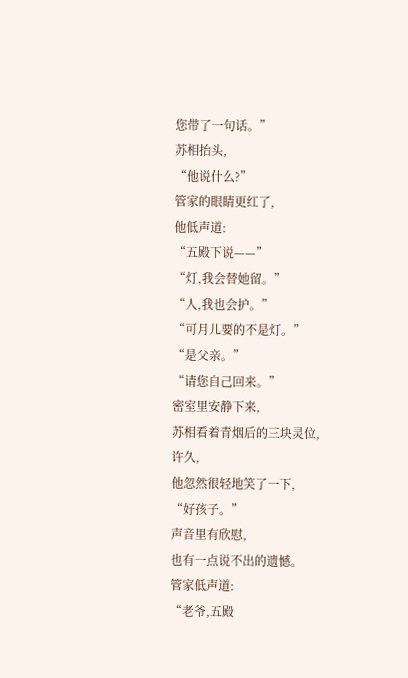您带了一句话。”
苏相抬头,
“他说什么?”
管家的眼睛更红了,
他低声道:
“五殿下说——”
“灯,我会替她留。”
“人,我也会护。”
“可月儿要的不是灯。”
“是父亲。”
“请您自己回来。”
密室里安静下来,
苏相看着青烟后的三块灵位,
许久,
他忽然很轻地笑了一下,
“好孩子。”
声音里有欣慰,
也有一点说不出的遗憾。
管家低声道:
“老爷,五殿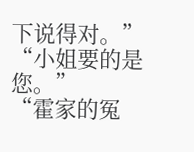下说得对。”
“小姐要的是您。”
“霍家的冤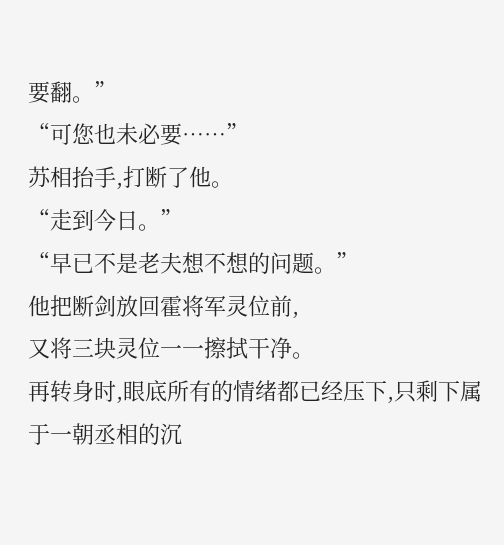要翻。”
“可您也未必要……”
苏相抬手,打断了他。
“走到今日。”
“早已不是老夫想不想的问题。”
他把断剑放回霍将军灵位前,
又将三块灵位一一擦拭干净。
再转身时,眼底所有的情绪都已经压下,只剩下属于一朝丞相的沉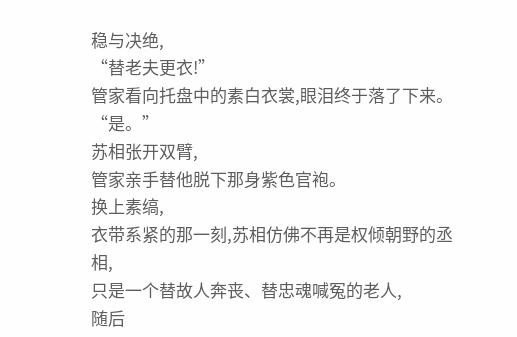稳与决绝,
“替老夫更衣!”
管家看向托盘中的素白衣裳,眼泪终于落了下来。
“是。”
苏相张开双臂,
管家亲手替他脱下那身紫色官袍。
换上素缟,
衣带系紧的那一刻,苏相仿佛不再是权倾朝野的丞相,
只是一个替故人奔丧、替忠魂喊冤的老人,
随后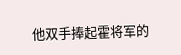他双手捧起霍将军的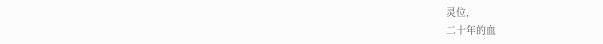灵位,
二十年的血